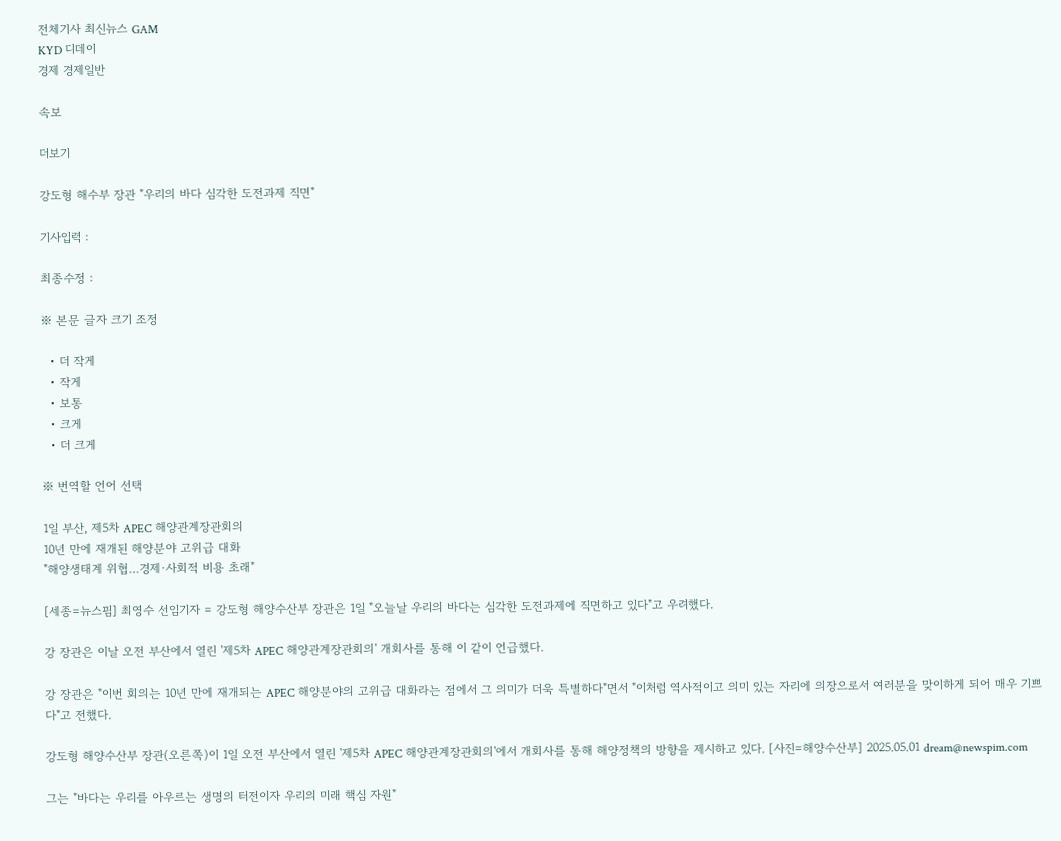전체기사 최신뉴스 GAM
KYD 디데이
경제 경제일반

속보

더보기

강도형 해수부 장관 "우리의 바다 심각한 도전과제 직면"

기사입력 :

최종수정 :

※ 본문 글자 크기 조정

  • 더 작게
  • 작게
  • 보통
  • 크게
  • 더 크게

※ 번역할 언어 선택

1일 부산, 제5차 APEC 해양관계장관회의
10년 만에 재개된 해양분야 고위급 대화
"해양생태계 위협…경제·사회적 비용 초래"

[세종=뉴스핌] 최영수 선임기자 = 강도형 해양수산부 장관은 1일 "오늘날 우리의 바다는 심각한 도전과제에 직면하고 있다"고 우려했다.

강 장관은 이날 오전 부산에서 열린 '제5차 APEC 해양관계장관회의' 개회사를 통해 이 같이 언급했다.

강 장관은 "이번 회의는 10년 만에 재개되는 APEC 해양분야의 고위급 대화라는 점에서 그 의미가 더욱 특별하다"면서 "이처럼 역사적이고 의미 있는 자리에 의장으로서 여러분을 맞이하게 되어 매우 기쁘다"고 전했다.

강도형 해양수산부 장관(오른쪽)이 1일 오전 부산에서 열린 '제5차 APEC 해양관계장관회의'에서 개회사를 통해 해양정책의 방향을 제시하고 있다. [사진=해양수산부] 2025.05.01 dream@newspim.com

그는 "바다는 우리를 아우르는 생명의 터전이자 우리의 미래 핵심 자원"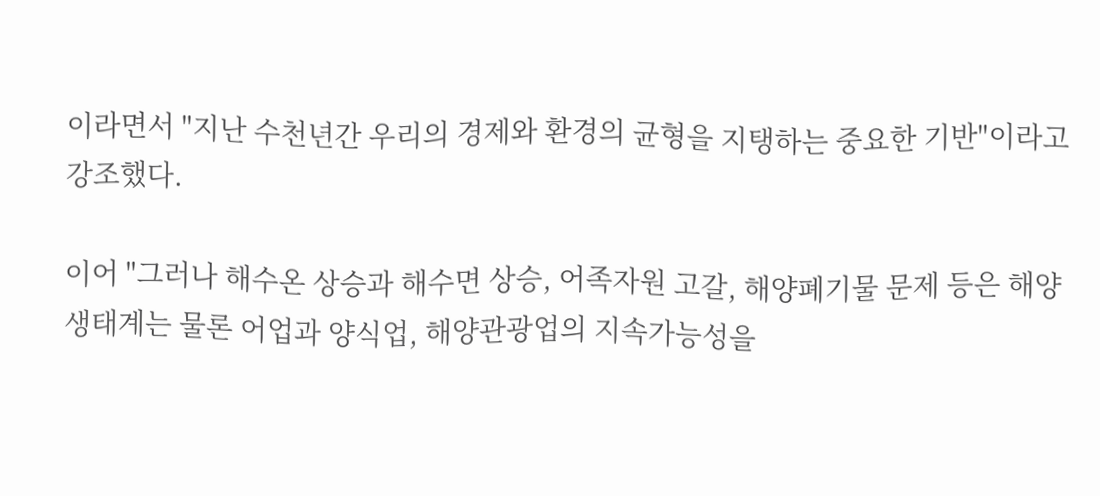이라면서 "지난 수천년간 우리의 경제와 환경의 균형을 지탱하는 중요한 기반"이라고 강조했다.

이어 "그러나 해수온 상승과 해수면 상승, 어족자원 고갈, 해양폐기물 문제 등은 해양 생태계는 물론 어업과 양식업, 해양관광업의 지속가능성을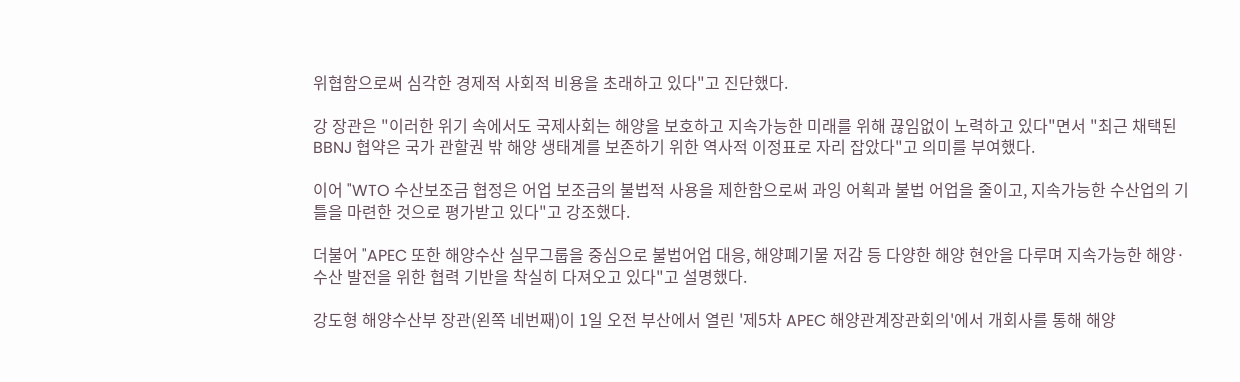위협함으로써 심각한 경제적 사회적 비용을 초래하고 있다"고 진단했다.

강 장관은 "이러한 위기 속에서도 국제사회는 해양을 보호하고 지속가능한 미래를 위해 끊임없이 노력하고 있다"면서 "최근 채택된 BBNJ 협약은 국가 관할권 밖 해양 생태계를 보존하기 위한 역사적 이정표로 자리 잡았다"고 의미를 부여했다.

이어 "WTO 수산보조금 협정은 어업 보조금의 불법적 사용을 제한함으로써 과잉 어획과 불법 어업을 줄이고, 지속가능한 수산업의 기틀을 마련한 것으로 평가받고 있다"고 강조했다.

더불어 "APEC 또한 해양수산 실무그룹을 중심으로 불법어업 대응, 해양폐기물 저감 등 다양한 해양 현안을 다루며 지속가능한 해양·수산 발전을 위한 협력 기반을 착실히 다져오고 있다"고 설명했다.

강도형 해양수산부 장관(왼쪽 네번째)이 1일 오전 부산에서 열린 '제5차 APEC 해양관계장관회의'에서 개회사를 통해 해양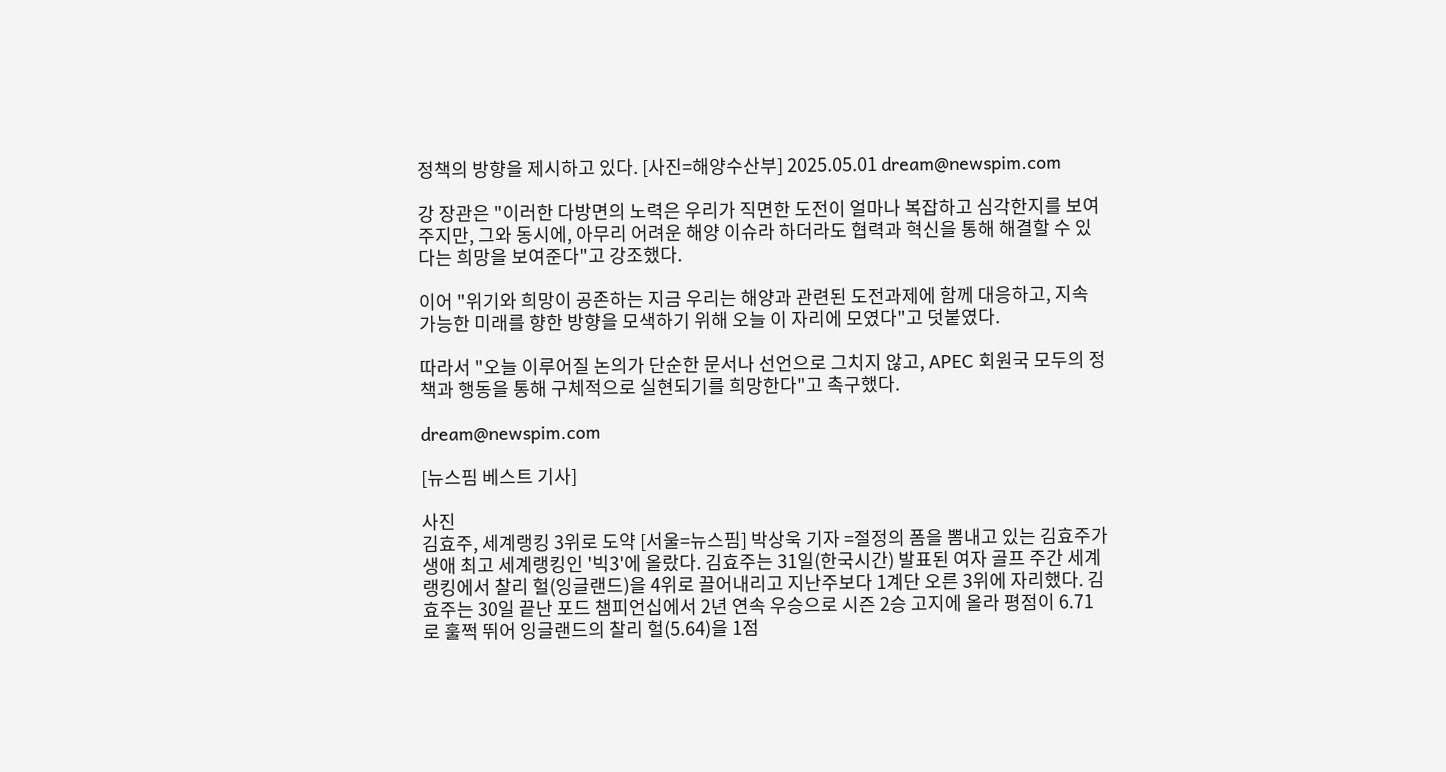정책의 방향을 제시하고 있다. [사진=해양수산부] 2025.05.01 dream@newspim.com

강 장관은 "이러한 다방면의 노력은 우리가 직면한 도전이 얼마나 복잡하고 심각한지를 보여주지만, 그와 동시에, 아무리 어려운 해양 이슈라 하더라도 협력과 혁신을 통해 해결할 수 있다는 희망을 보여준다"고 강조했다.

이어 "위기와 희망이 공존하는 지금 우리는 해양과 관련된 도전과제에 함께 대응하고, 지속가능한 미래를 향한 방향을 모색하기 위해 오늘 이 자리에 모였다"고 덧붙였다.

따라서 "오늘 이루어질 논의가 단순한 문서나 선언으로 그치지 않고, APEC 회원국 모두의 정책과 행동을 통해 구체적으로 실현되기를 희망한다"고 촉구했다.

dream@newspim.com

[뉴스핌 베스트 기사]

사진
김효주, 세계랭킹 3위로 도약 [서울=뉴스핌] 박상욱 기자 =절정의 폼을 뽐내고 있는 김효주가 생애 최고 세계랭킹인 '빅3'에 올랐다. 김효주는 31일(한국시간) 발표된 여자 골프 주간 세계 랭킹에서 찰리 헐(잉글랜드)을 4위로 끌어내리고 지난주보다 1계단 오른 3위에 자리했다. 김효주는 30일 끝난 포드 챔피언십에서 2년 연속 우승으로 시즌 2승 고지에 올라 평점이 6.71로 훌쩍 뛰어 잉글랜드의 찰리 헐(5.64)을 1점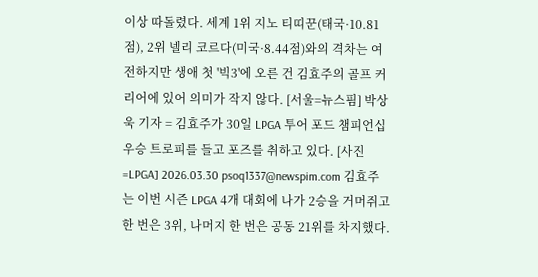이상 따돌렸다. 세계 1위 지노 티띠꾼(태국·10.81점), 2위 넬리 코르다(미국·8.44점)와의 격차는 여전하지만 생애 첫 '빅3'에 오른 건 김효주의 골프 커리어에 있어 의미가 작지 않다. [서울=뉴스핌] 박상욱 기자 = 김효주가 30일 LPGA 투어 포드 챔피언십 우승 트로피를 들고 포즈를 취하고 있다. [사진=LPGA] 2026.03.30 psoq1337@newspim.com 김효주는 이번 시즌 LPGA 4개 대회에 나가 2승을 거머쥐고 한 번은 3위, 나머지 한 번은 공동 21위를 차지했다.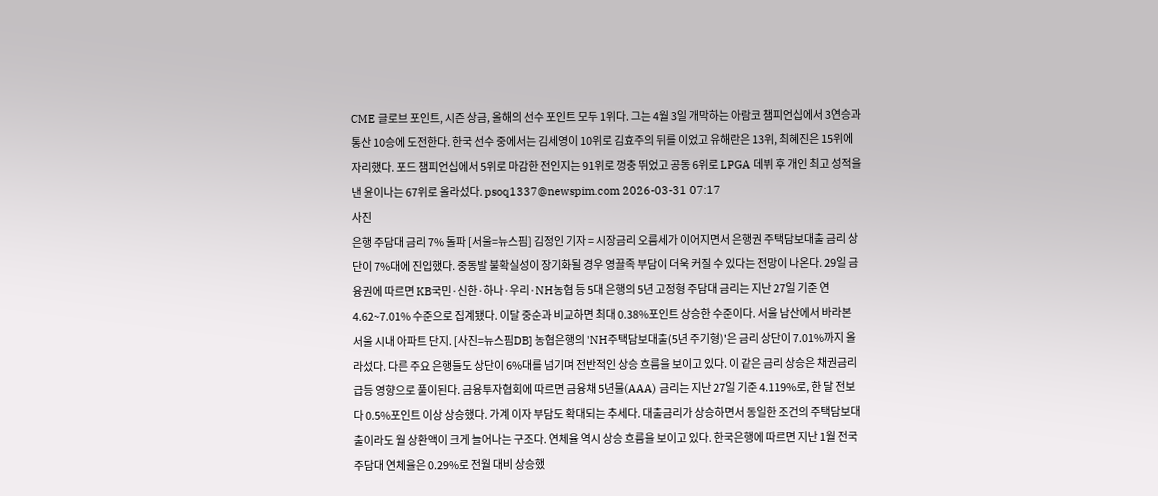CME 글로브 포인트, 시즌 상금, 올해의 선수 포인트 모두 1위다. 그는 4월 3일 개막하는 아람코 챔피언십에서 3연승과 통산 10승에 도전한다. 한국 선수 중에서는 김세영이 10위로 김효주의 뒤를 이었고 유해란은 13위, 최혜진은 15위에 자리했다. 포드 챔피언십에서 5위로 마감한 전인지는 91위로 껑충 뛰었고 공동 6위로 LPGA 데뷔 후 개인 최고 성적을 낸 윤이나는 67위로 올라섰다. psoq1337@newspim.com 2026-03-31 07:17
사진
은행 주담대 금리 7% 돌파 [서울=뉴스핌] 김정인 기자 = 시장금리 오름세가 이어지면서 은행권 주택담보대출 금리 상단이 7%대에 진입했다. 중동발 불확실성이 장기화될 경우 영끌족 부담이 더욱 커질 수 있다는 전망이 나온다. 29일 금융권에 따르면 KB국민·신한·하나·우리·NH농협 등 5대 은행의 5년 고정형 주담대 금리는 지난 27일 기준 연 4.62~7.01% 수준으로 집계됐다. 이달 중순과 비교하면 최대 0.38%포인트 상승한 수준이다. 서울 남산에서 바라본 서울 시내 아파트 단지. [사진=뉴스핌DB] 농협은행의 'NH주택담보대출(5년 주기형)'은 금리 상단이 7.01%까지 올라섰다. 다른 주요 은행들도 상단이 6%대를 넘기며 전반적인 상승 흐름을 보이고 있다. 이 같은 금리 상승은 채권금리 급등 영향으로 풀이된다. 금융투자협회에 따르면 금융채 5년물(AAA) 금리는 지난 27일 기준 4.119%로, 한 달 전보다 0.5%포인트 이상 상승했다. 가계 이자 부담도 확대되는 추세다. 대출금리가 상승하면서 동일한 조건의 주택담보대출이라도 월 상환액이 크게 늘어나는 구조다. 연체율 역시 상승 흐름을 보이고 있다. 한국은행에 따르면 지난 1월 전국 주담대 연체율은 0.29%로 전월 대비 상승했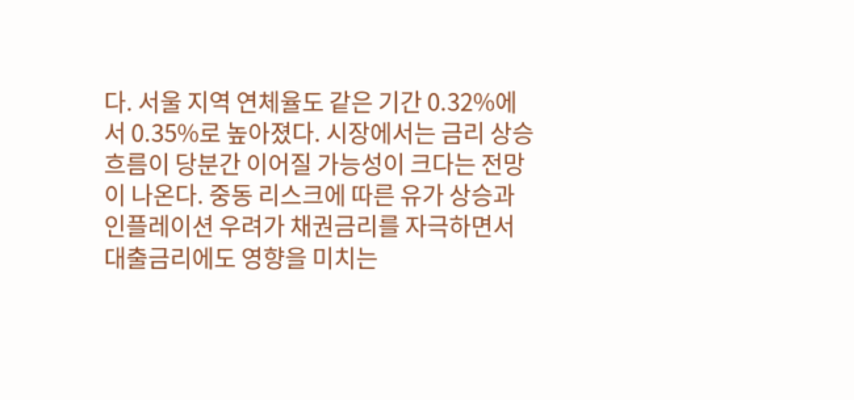다. 서울 지역 연체율도 같은 기간 0.32%에서 0.35%로 높아졌다. 시장에서는 금리 상승 흐름이 당분간 이어질 가능성이 크다는 전망이 나온다. 중동 리스크에 따른 유가 상승과 인플레이션 우려가 채권금리를 자극하면서 대출금리에도 영향을 미치는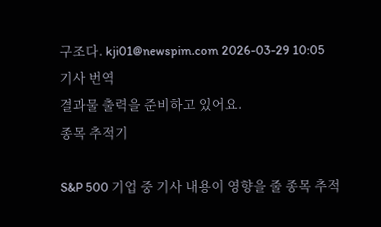구조다. kji01@newspim.com 2026-03-29 10:05
기사 번역
결과물 출력을 준비하고 있어요.
종목 추적기

S&P 500 기업 중 기사 내용이 영향을 줄 종목 추적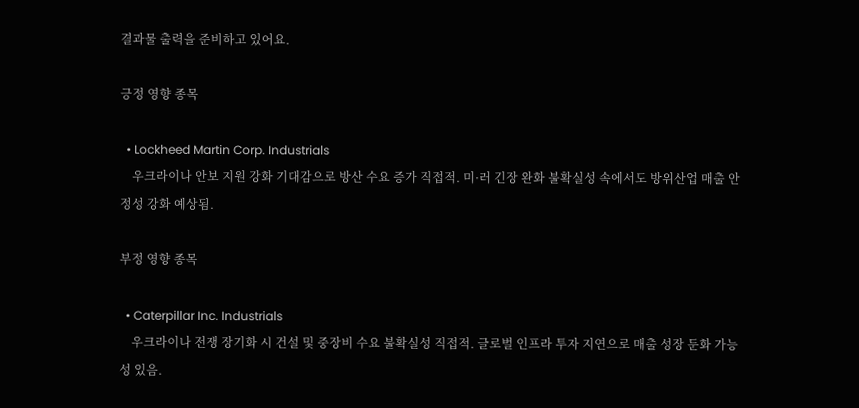결과물 출력을 준비하고 있어요.

긍정 영향 종목

  • Lockheed Martin Corp. Industrials
    우크라이나 안보 지원 강화 기대감으로 방산 수요 증가 직접적. 미·러 긴장 완화 불확실성 속에서도 방위산업 매출 안정성 강화 예상됨.

부정 영향 종목

  • Caterpillar Inc. Industrials
    우크라이나 전쟁 장기화 시 건설 및 중장비 수요 불확실성 직접적. 글로벌 인프라 투자 지연으로 매출 성장 둔화 가능성 있음.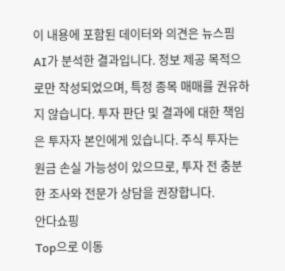이 내용에 포함된 데이터와 의견은 뉴스핌 AI가 분석한 결과입니다. 정보 제공 목적으로만 작성되었으며, 특정 종목 매매를 권유하지 않습니다. 투자 판단 및 결과에 대한 책임은 투자자 본인에게 있습니다. 주식 투자는 원금 손실 가능성이 있으므로, 투자 전 충분한 조사와 전문가 상담을 권장합니다.
안다쇼핑
Top으로 이동